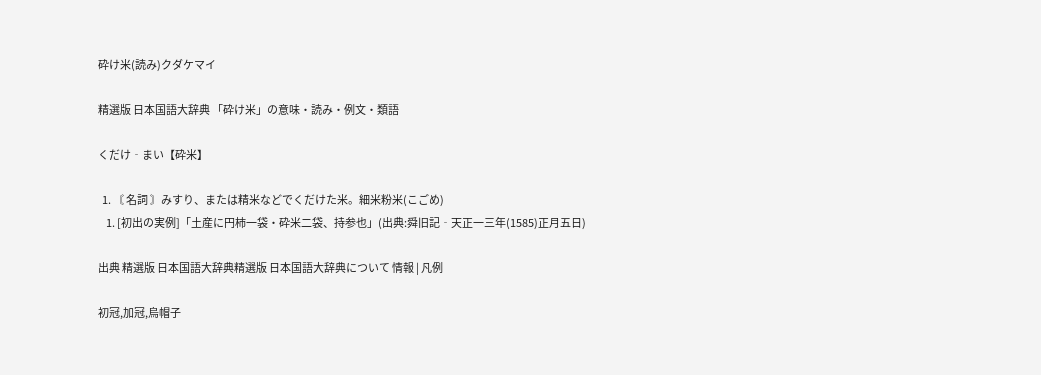砕け米(読み)クダケマイ

精選版 日本国語大辞典 「砕け米」の意味・読み・例文・類語

くだけ‐まい【砕米】

  1. 〘 名詞 〙みすり、または精米などでくだけた米。細米粉米(こごめ)
    1. [初出の実例]「土産に円柿一袋・砕米二袋、持参也」(出典:舜旧記‐天正一三年(1585)正月五日)

出典 精選版 日本国語大辞典精選版 日本国語大辞典について 情報 | 凡例

初冠,加冠,烏帽子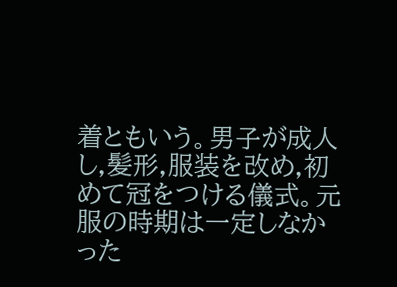着ともいう。男子が成人し,髪形,服装を改め,初めて冠をつける儀式。元服の時期は一定しなかった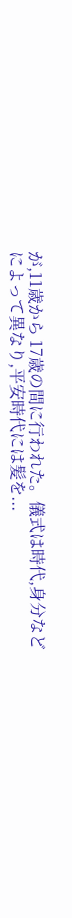が,11歳から 17歳の間に行われた。儀式は時代,身分などによって異なり,平安時代には髪を...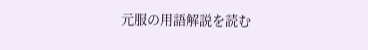元服の用語解説を読む